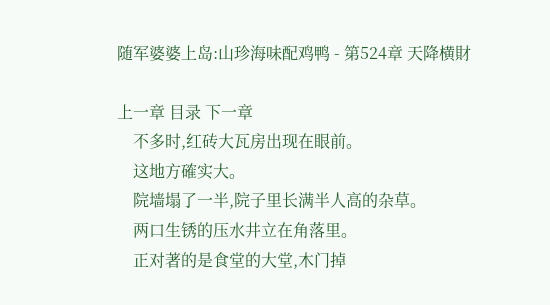随军婆婆上岛:山珍海味配鸡鸭 - 第524章 天降横財

上一章 目录 下一章
    不多时,红砖大瓦房出现在眼前。
    这地方確实大。
    院墙塌了一半,院子里长满半人高的杂草。
    两口生锈的压水井立在角落里。
    正对著的是食堂的大堂,木门掉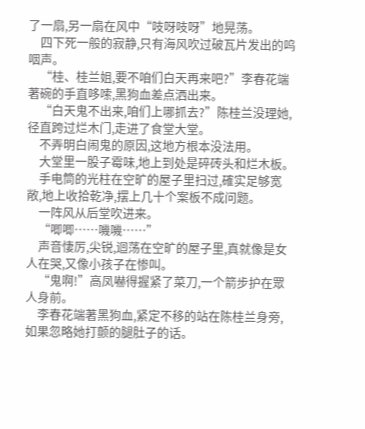了一扇,另一扇在风中“吱呀吱呀”地晃荡。
    四下死一般的寂静,只有海风吹过破瓦片发出的呜咽声。
    “桂、桂兰姐,要不咱们白天再来吧?”李春花端著碗的手直哆嗦,黑狗血差点洒出来。
    “白天鬼不出来,咱们上哪抓去?”陈桂兰没理她,径直跨过烂木门,走进了食堂大堂。
    不弄明白闹鬼的原因,这地方根本没法用。
    大堂里一股子霉味,地上到处是碎砖头和烂木板。
    手电筒的光柱在空旷的屋子里扫过,確实足够宽敞,地上收拾乾净,摆上几十个案板不成问题。
    一阵风从后堂吹进来。
    “唧唧……嘰嘰……”
    声音悽厉,尖锐,迴荡在空旷的屋子里,真就像是女人在哭,又像小孩子在惨叫。
    “鬼啊!”高凤嚇得握紧了菜刀,一个箭步护在眾人身前。
    李春花端著黑狗血,紧定不移的站在陈桂兰身旁,如果忽略她打颤的腿肚子的话。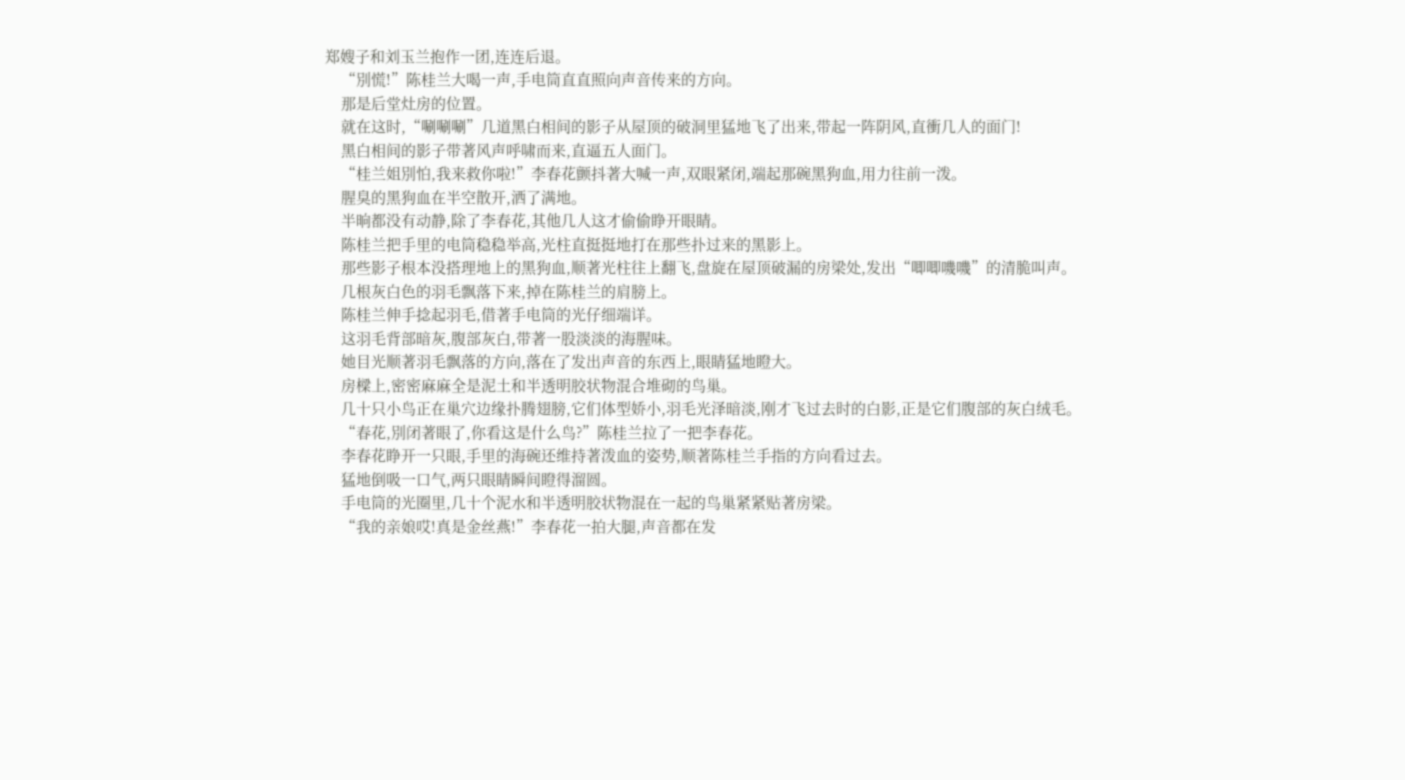郑嫂子和刘玉兰抱作一团,连连后退。
    “別慌!”陈桂兰大喝一声,手电筒直直照向声音传来的方向。
    那是后堂灶房的位置。
    就在这时,“唰唰唰”几道黑白相间的影子从屋顶的破洞里猛地飞了出来,带起一阵阴风,直衝几人的面门!
    黑白相间的影子带著风声呼啸而来,直逼五人面门。
    “桂兰姐別怕,我来救你啦!”李春花颤抖著大喊一声,双眼紧闭,端起那碗黑狗血,用力往前一泼。
    腥臭的黑狗血在半空散开,洒了满地。
    半晌都没有动静,除了李春花,其他几人这才偷偷睁开眼睛。
    陈桂兰把手里的电筒稳稳举高,光柱直挺挺地打在那些扑过来的黑影上。
    那些影子根本没搭理地上的黑狗血,顺著光柱往上翻飞,盘旋在屋顶破漏的房梁处,发出“唧唧嘰嘰”的清脆叫声。
    几根灰白色的羽毛飘落下来,掉在陈桂兰的肩膀上。
    陈桂兰伸手捻起羽毛,借著手电筒的光仔细端详。
    这羽毛背部暗灰,腹部灰白,带著一股淡淡的海腥味。
    她目光顺著羽毛飘落的方向,落在了发出声音的东西上,眼睛猛地瞪大。
    房樑上,密密麻麻全是泥土和半透明胶状物混合堆砌的鸟巢。
    几十只小鸟正在巢穴边缘扑腾翅膀,它们体型娇小,羽毛光泽暗淡,刚才飞过去时的白影,正是它们腹部的灰白绒毛。
    “春花,別闭著眼了,你看这是什么鸟?”陈桂兰拉了一把李春花。
    李春花睁开一只眼,手里的海碗还维持著泼血的姿势,顺著陈桂兰手指的方向看过去。
    猛地倒吸一口气,两只眼睛瞬间瞪得溜圆。
    手电筒的光圈里,几十个泥水和半透明胶状物混在一起的鸟巢紧紧贴著房梁。
    “我的亲娘哎!真是金丝燕!”李春花一拍大腿,声音都在发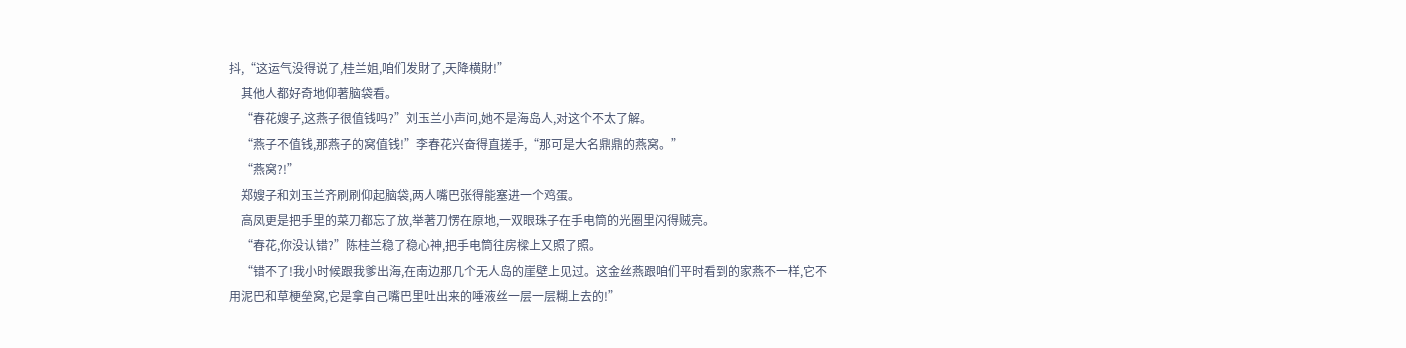抖,“这运气没得说了,桂兰姐,咱们发財了,天降横財!”
    其他人都好奇地仰著脑袋看。
    “春花嫂子,这燕子很值钱吗?”刘玉兰小声问,她不是海岛人,对这个不太了解。
    “燕子不值钱,那燕子的窝值钱!”李春花兴奋得直搓手,“那可是大名鼎鼎的燕窝。”
    “燕窝?!”
    郑嫂子和刘玉兰齐刷刷仰起脑袋,两人嘴巴张得能塞进一个鸡蛋。
    高凤更是把手里的菜刀都忘了放,举著刀愣在原地,一双眼珠子在手电筒的光圈里闪得贼亮。
    “春花,你没认错?”陈桂兰稳了稳心神,把手电筒往房樑上又照了照。
    “错不了!我小时候跟我爹出海,在南边那几个无人岛的崖壁上见过。这金丝燕跟咱们平时看到的家燕不一样,它不用泥巴和草梗垒窝,它是拿自己嘴巴里吐出来的唾液丝一层一层糊上去的!”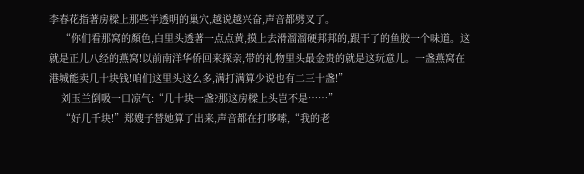李春花指著房樑上那些半透明的巢穴,越说越兴奋,声音都劈叉了。
    “你们看那窝的顏色,白里头透著一点点黄,摸上去滑溜溜硬邦邦的,跟干了的鱼胶一个味道。这就是正儿八经的燕窝!以前南洋华侨回来探亲,带的礼物里头最金贵的就是这玩意儿。一盏燕窝在港城能卖几十块钱!咱们这里头这么多,满打满算少说也有二三十盏!”
    刘玉兰倒吸一口凉气:“几十块一盏?那这房樑上头岂不是……”
    “好几千块!”郑嫂子替她算了出来,声音都在打哆嗦,“我的老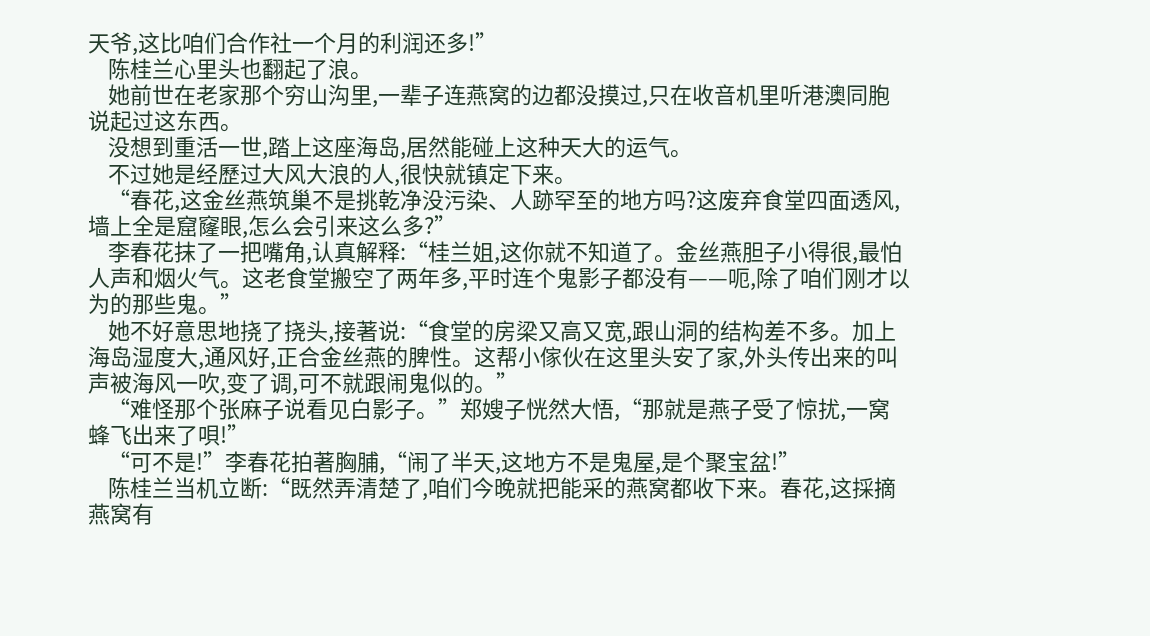天爷,这比咱们合作社一个月的利润还多!”
    陈桂兰心里头也翻起了浪。
    她前世在老家那个穷山沟里,一辈子连燕窝的边都没摸过,只在收音机里听港澳同胞说起过这东西。
    没想到重活一世,踏上这座海岛,居然能碰上这种天大的运气。
    不过她是经歷过大风大浪的人,很快就镇定下来。
    “春花,这金丝燕筑巢不是挑乾净没污染、人跡罕至的地方吗?这废弃食堂四面透风,墙上全是窟窿眼,怎么会引来这么多?”
    李春花抹了一把嘴角,认真解释:“桂兰姐,这你就不知道了。金丝燕胆子小得很,最怕人声和烟火气。这老食堂搬空了两年多,平时连个鬼影子都没有——呃,除了咱们刚才以为的那些鬼。”
    她不好意思地挠了挠头,接著说:“食堂的房梁又高又宽,跟山洞的结构差不多。加上海岛湿度大,通风好,正合金丝燕的脾性。这帮小傢伙在这里头安了家,外头传出来的叫声被海风一吹,变了调,可不就跟闹鬼似的。”
    “难怪那个张麻子说看见白影子。”郑嫂子恍然大悟,“那就是燕子受了惊扰,一窝蜂飞出来了唄!”
    “可不是!”李春花拍著胸脯,“闹了半天,这地方不是鬼屋,是个聚宝盆!”
    陈桂兰当机立断:“既然弄清楚了,咱们今晚就把能采的燕窝都收下来。春花,这採摘燕窝有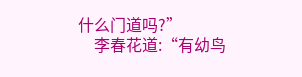什么门道吗?”
    李春花道:“有幼鸟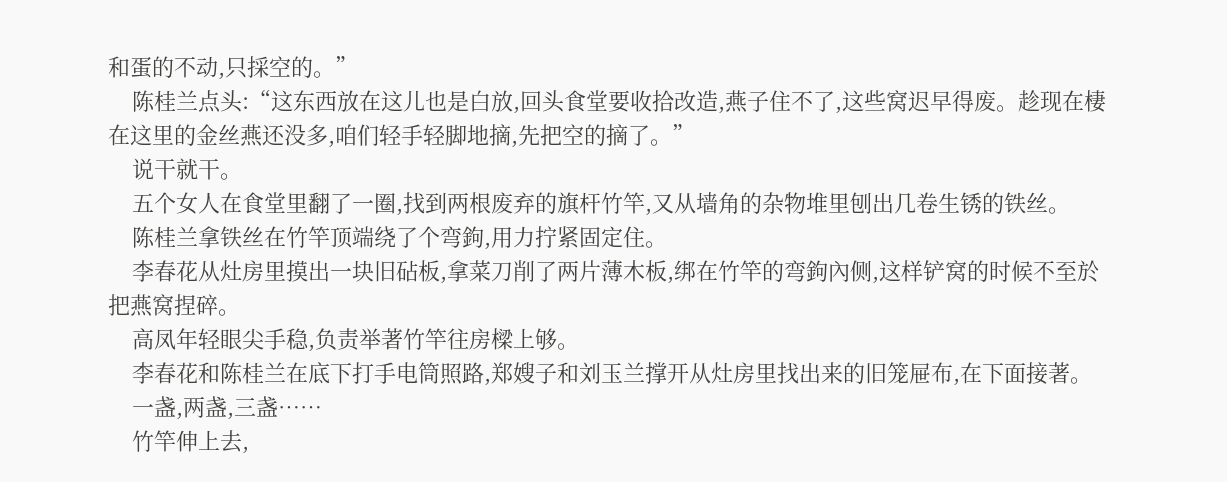和蛋的不动,只採空的。”
    陈桂兰点头:“这东西放在这儿也是白放,回头食堂要收拾改造,燕子住不了,这些窝迟早得废。趁现在棲在这里的金丝燕还没多,咱们轻手轻脚地摘,先把空的摘了。”
    说干就干。
    五个女人在食堂里翻了一圈,找到两根废弃的旗杆竹竿,又从墙角的杂物堆里刨出几卷生锈的铁丝。
    陈桂兰拿铁丝在竹竿顶端绕了个弯鉤,用力拧紧固定住。
    李春花从灶房里摸出一块旧砧板,拿菜刀削了两片薄木板,绑在竹竿的弯鉤內侧,这样铲窝的时候不至於把燕窝捏碎。
    高凤年轻眼尖手稳,负责举著竹竿往房樑上够。
    李春花和陈桂兰在底下打手电筒照路,郑嫂子和刘玉兰撑开从灶房里找出来的旧笼屉布,在下面接著。
    一盏,两盏,三盏……
    竹竿伸上去,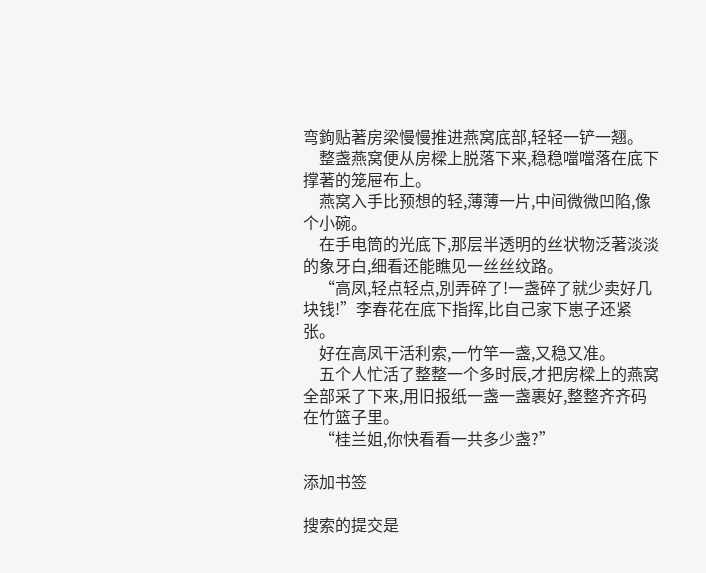弯鉤贴著房梁慢慢推进燕窝底部,轻轻一铲一翘。
    整盏燕窝便从房樑上脱落下来,稳稳噹噹落在底下撑著的笼屉布上。
    燕窝入手比预想的轻,薄薄一片,中间微微凹陷,像个小碗。
    在手电筒的光底下,那层半透明的丝状物泛著淡淡的象牙白,细看还能瞧见一丝丝纹路。
    “高凤,轻点轻点,別弄碎了!一盏碎了就少卖好几块钱!”李春花在底下指挥,比自己家下崽子还紧张。
    好在高凤干活利索,一竹竿一盏,又稳又准。
    五个人忙活了整整一个多时辰,才把房樑上的燕窝全部采了下来,用旧报纸一盏一盏裹好,整整齐齐码在竹篮子里。
    “桂兰姐,你快看看一共多少盏?”

添加书签

搜索的提交是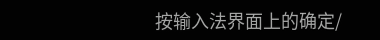按输入法界面上的确定/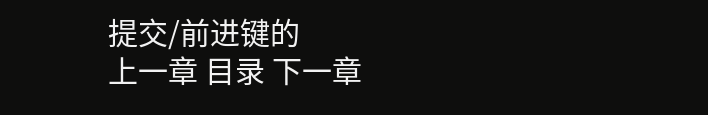提交/前进键的
上一章 目录 下一章